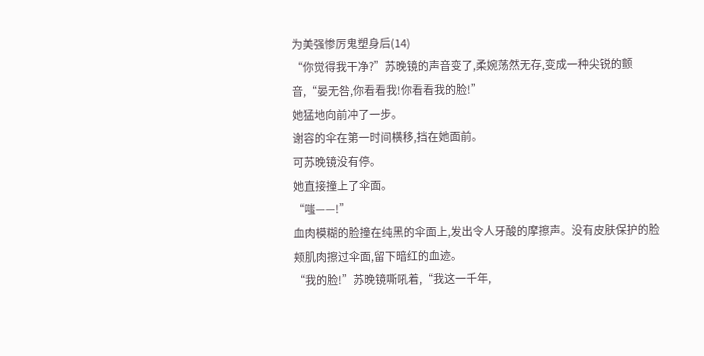为美强惨厉鬼塑身后(14)
“你觉得我干净?”苏晚镜的声音变了,柔婉荡然无存,变成一种尖锐的颤音,“晏无咎,你看看我!你看看我的脸!”
她猛地向前冲了一步。
谢容的伞在第一时间横移,挡在她面前。
可苏晚镜没有停。
她直接撞上了伞面。
“嗤——!”
血肉模糊的脸撞在纯黑的伞面上,发出令人牙酸的摩擦声。没有皮肤保护的脸颊肌肉擦过伞面,留下暗红的血迹。
“我的脸!”苏晚镜嘶吼着,“我这一千年,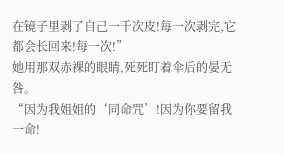在镜子里剥了自己一千次皮!每一次剥完,它都会长回来!每一次!”
她用那双赤裸的眼睛,死死盯着伞后的晏无咎。
“因为我姐姐的‘同命咒’!因为你要留我一命!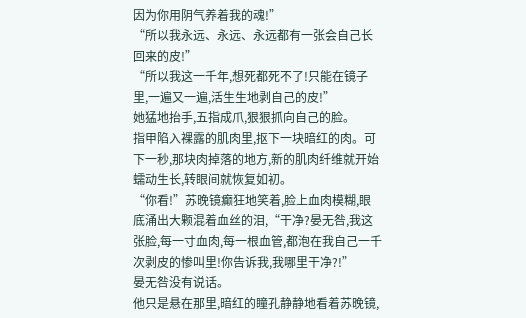因为你用阴气养着我的魂!”
“所以我永远、永远、永远都有一张会自己长回来的皮!”
“所以我这一千年,想死都死不了!只能在镜子里,一遍又一遍,活生生地剥自己的皮!”
她猛地抬手,五指成爪,狠狠抓向自己的脸。
指甲陷入裸露的肌肉里,抠下一块暗红的肉。可下一秒,那块肉掉落的地方,新的肌肉纤维就开始蠕动生长,转眼间就恢复如初。
“你看!”苏晚镜癫狂地笑着,脸上血肉模糊,眼底涌出大颗混着血丝的泪,“干净?晏无咎,我这张脸,每一寸血肉,每一根血管,都泡在我自己一千次剥皮的惨叫里!你告诉我,我哪里干净?!”
晏无咎没有说话。
他只是悬在那里,暗红的瞳孔静静地看着苏晚镜,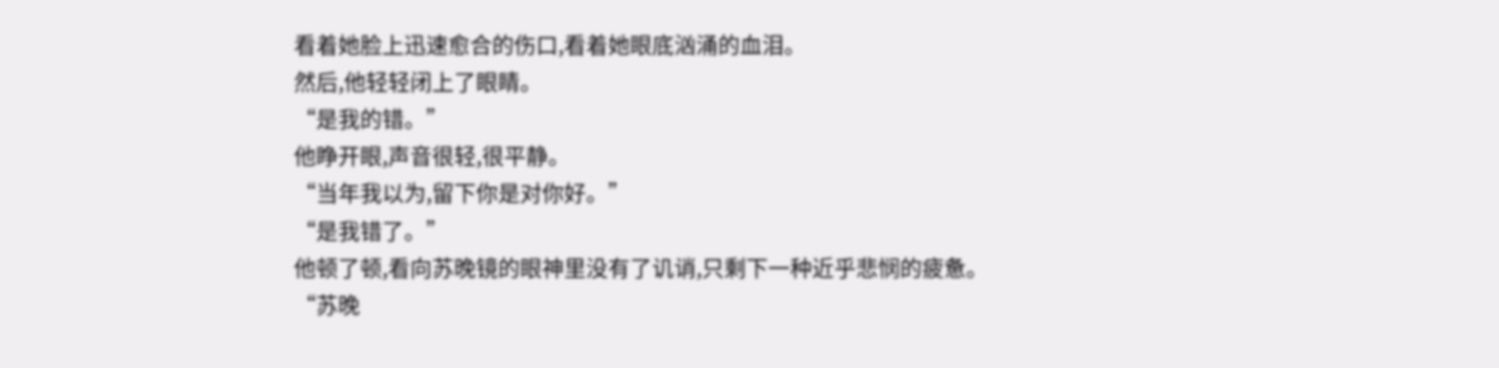看着她脸上迅速愈合的伤口,看着她眼底汹涌的血泪。
然后,他轻轻闭上了眼睛。
“是我的错。”
他睁开眼,声音很轻,很平静。
“当年我以为,留下你是对你好。”
“是我错了。”
他顿了顿,看向苏晚镜的眼神里没有了讥诮,只剩下一种近乎悲悯的疲惫。
“苏晚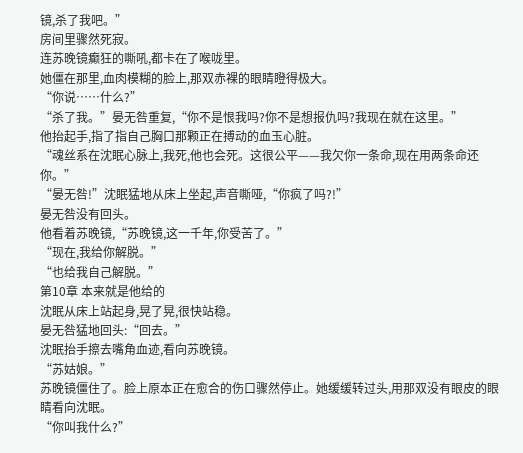镜,杀了我吧。”
房间里骤然死寂。
连苏晚镜癫狂的嘶吼,都卡在了喉咙里。
她僵在那里,血肉模糊的脸上,那双赤裸的眼睛瞪得极大。
“你说……什么?”
“杀了我。”晏无咎重复,“你不是恨我吗?你不是想报仇吗?我现在就在这里。”
他抬起手,指了指自己胸口那颗正在搏动的血玉心脏。
“魂丝系在沈眠心脉上,我死,他也会死。这很公平——我欠你一条命,现在用两条命还你。”
“晏无咎!”沈眠猛地从床上坐起,声音嘶哑,“你疯了吗?!”
晏无咎没有回头。
他看着苏晚镜,“苏晚镜,这一千年,你受苦了。”
“现在,我给你解脱。”
“也给我自己解脱。”
第10章 本来就是他给的
沈眠从床上站起身,晃了晃,很快站稳。
晏无咎猛地回头:“回去。”
沈眠抬手擦去嘴角血迹,看向苏晚镜。
“苏姑娘。”
苏晚镜僵住了。脸上原本正在愈合的伤口骤然停止。她缓缓转过头,用那双没有眼皮的眼睛看向沈眠。
“你叫我什么?”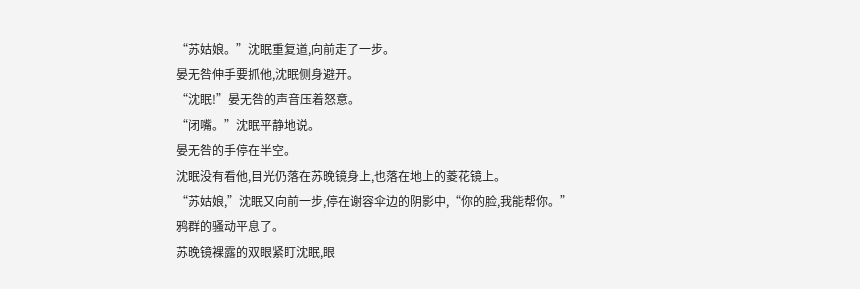“苏姑娘。”沈眠重复道,向前走了一步。
晏无咎伸手要抓他,沈眠侧身避开。
“沈眠!”晏无咎的声音压着怒意。
“闭嘴。”沈眠平静地说。
晏无咎的手停在半空。
沈眠没有看他,目光仍落在苏晚镜身上,也落在地上的菱花镜上。
“苏姑娘,”沈眠又向前一步,停在谢容伞边的阴影中,“你的脸,我能帮你。”
鸦群的骚动平息了。
苏晚镜裸露的双眼紧盯沈眠,眼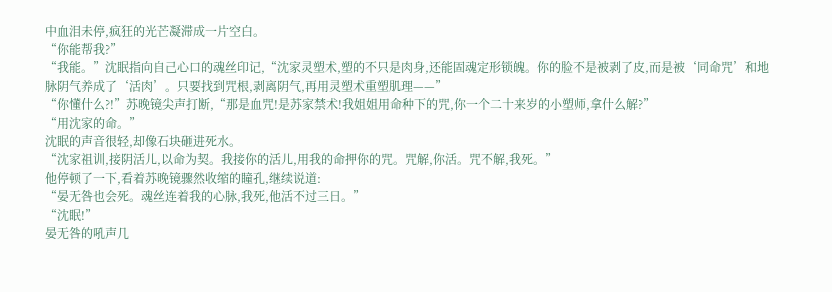中血泪未停,疯狂的光芒凝滞成一片空白。
“你能帮我?”
“我能。”沈眠指向自己心口的魂丝印记,“沈家灵塑术,塑的不只是肉身,还能固魂定形锁魄。你的脸不是被剥了皮,而是被‘同命咒’和地脉阴气养成了‘活肉’。只要找到咒根,剥离阴气,再用灵塑术重塑肌理——”
“你懂什么?!”苏晚镜尖声打断,“那是血咒!是苏家禁术!我姐姐用命种下的咒,你一个二十来岁的小塑师,拿什么解?”
“用沈家的命。”
沈眠的声音很轻,却像石块砸进死水。
“沈家祖训,接阴活儿,以命为契。我接你的活儿,用我的命押你的咒。咒解,你活。咒不解,我死。”
他停顿了一下,看着苏晚镜骤然收缩的瞳孔,继续说道:
“晏无咎也会死。魂丝连着我的心脉,我死,他活不过三日。”
“沈眠!”
晏无咎的吼声几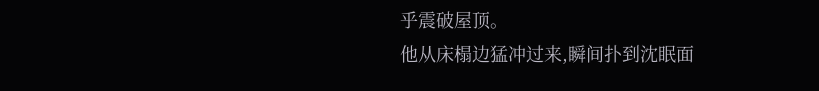乎震破屋顶。
他从床榻边猛冲过来,瞬间扑到沈眠面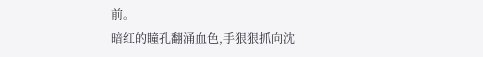前。
暗红的瞳孔翻涌血色,手狠狠抓向沈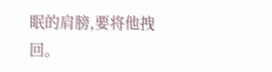眠的肩膀,要将他拽回。